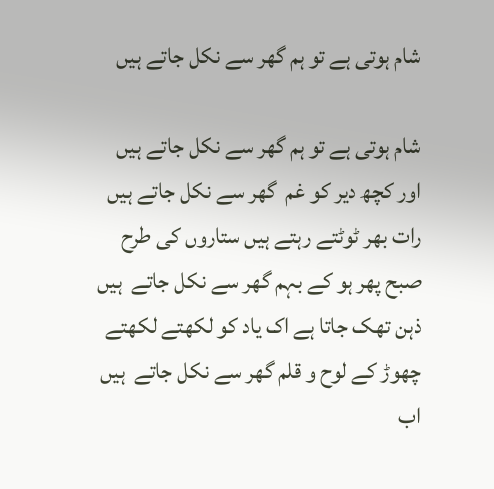شام ہوتی ہے تو ہم گھر سے نکل جاتے ہیں

شام ہوتی ہے تو ہم گھر سے نکل جاتے ہیں
اور کچھ دیر کو غم  گھر سے نکل جاتے ہیں
رات بھر ٹوٹتے رہتے ہیں ستاروں کی طرح
صبح پھر ہو کے بہم گھر سے نکل جاتے  ہیں
ذہن تھک جاتا ہے اک یاد کو لکھتے لکھتے
چھوڑ کے لوح و قلم گھر سے نکل جاتے  ہیں
اب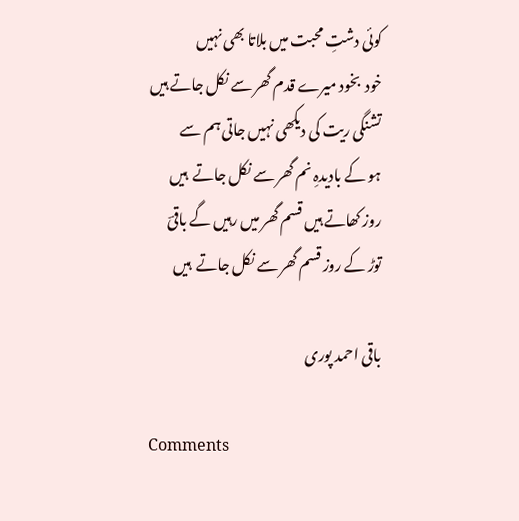کوئی دشتِ محبت میں بلاتا بھی نہیں
خود  بخود میرے قدم گھر سے نکل جاتے ہیں
تشنگی ریت کی دیکھی نہیں جاتی ہم سے
ہو کے بادیدہِ نم گھر سے نکل جاتے  ہیں
روز کھاتے ہیں قسم گھر میں رہیں گے باقیؔ
توڑ کے روز قسم گھر سے نکل جاتے  ہیں

باقی احمد پوری

Comments